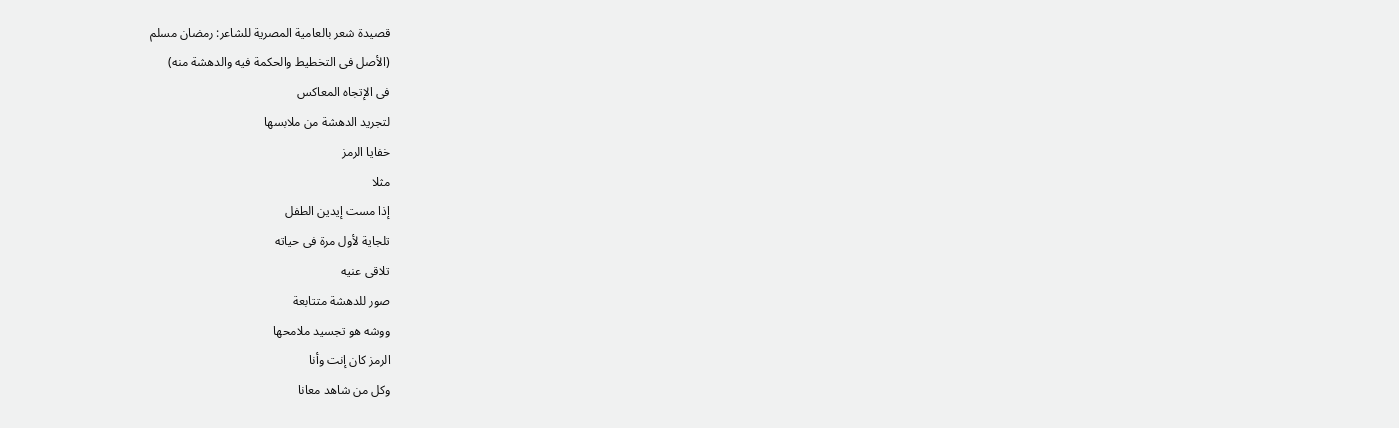قصيدة شعر بالعامية المصرية للشاعر: رمضان مسلم
(الأصل فى التخطيط والحكمة فيه والدهشة منه)
فى الإتجاه المعاكس
لتجريد الدهشة من ملابسها
خفايا الرمز
مثلا
إذا مست إيدين الطفل
تلجاية لأول مرة فى حياته
تلاقى عنيه
صور للدهشة متتابعة
ووشه هو تجسيد ملامحها
الرمز كان إنت وأنا
وكل من شاهد معانا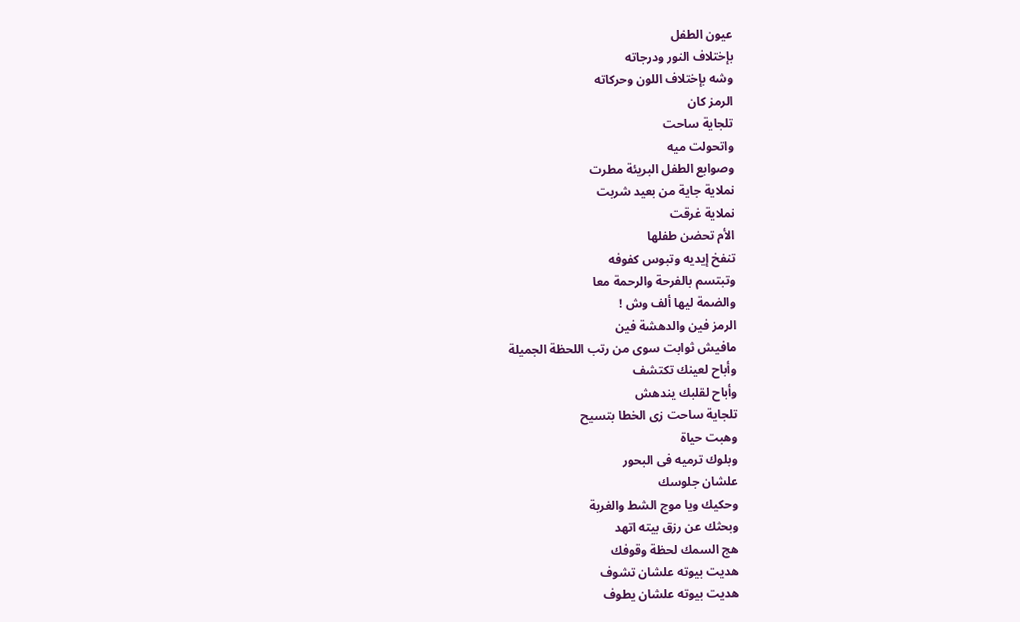عيون الطفل
بإختلاف النور ودرجاته
وشه بإختلاف اللون وحركاته
الرمز كان
تلجاية ساحت
واتحولت ميه
وصوابع الطفل البريئة مطرت
نملاية جاية من بعيد شربت
نملاية غرقت
الأم تحضن طفلها
تنفخ إيديه وتبوس كفوفه
وتبتسم بالفرحة والرحمة معا
والضمة ليها ألف وش !
الرمز فين والدهشة فين
مافيش ثوابت سوى من رتب اللحظة الجميلة
وأباح لعينك تكتشف
وأباح لقلبك يندهش
تلجاية ساحت زى الخطا بتسيح
وهبت حياة
وبلوك ترميه فى البحور
علشان جلوسك
وحكيك ويا موج الشط والغربة
وبحثك عن رزق بيته اتهد
هج السمك لحظة وقوفك
هديت بيوته علشان تشوف
هديت بيوته علشان يطوف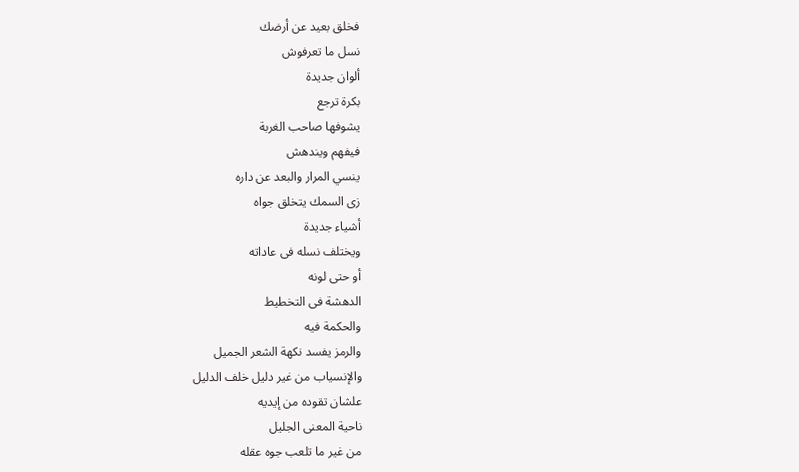فخلق بعيد عن أرضك
نسل ما تعرفوش
ألوان جديدة
بكرة ترجع
يشوفها صاحب الغربة
فيفهم ويندهش
ينسي المرار والبعد عن داره
زى السمك يتخلق جواه
أشياء جديدة
ويختلف نسله فى عاداته
أو حتى لونه
الدهشة فى التخطيط
والحكمة فيه
والرمز يفسد نكهة الشعر الجميل
والإنسياب من غير دليل خلف الدليل
علشان تقوده من إيديه
ناحية المعنى الجليل
من غير ما تلعب جوه عقله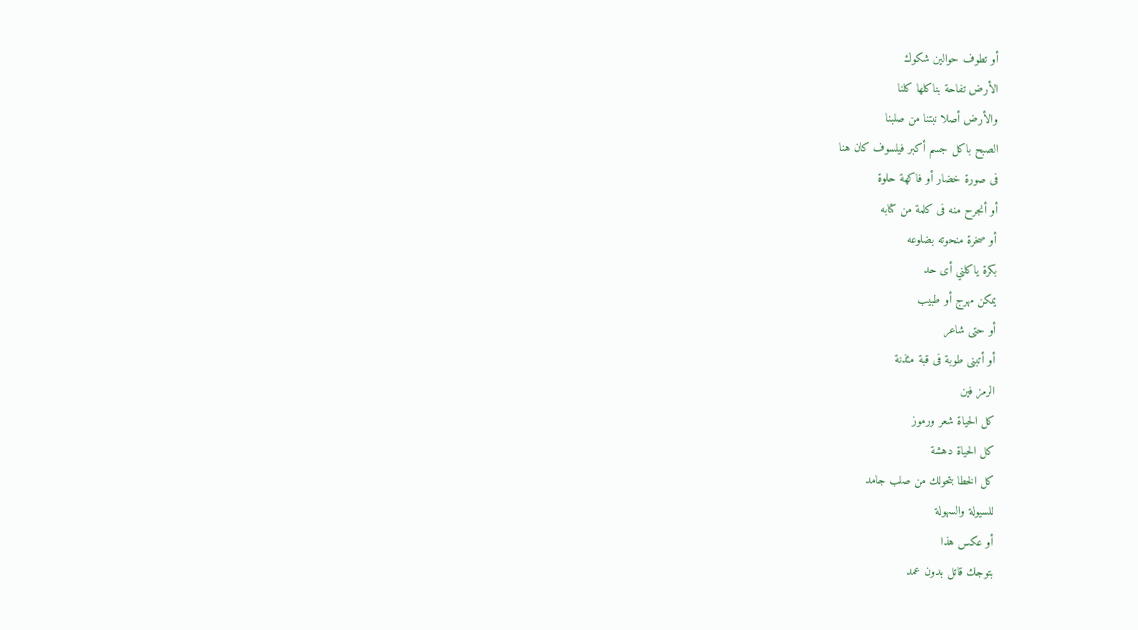أو تطوف حوالين شكوك
الأرض تفاحة بناكلها كلنا
والأرض أصلا نبتنا من صلبنا
الصبح باكل جسم أكبر فيلسوف كان هنا
فى صورة خضار أو فاكهة حلوة
أو أنجرح منه فى كلمة من كتابه
أو صخرة منحوته بضلوعه
بكرة ياكلني أى حد
يمكن مهرج أو طبيب
أو حتى شاعر
أو أتبنى طوبة فى قبة مئذنة
الرمز فين
كل الحياة شعر ورموز
كل الحياة دهشة
كل الخطا بتحولك من صلب جامد
للسيولة والسهولة
أو عكس هذا
بتوجك قاتل بدون عمد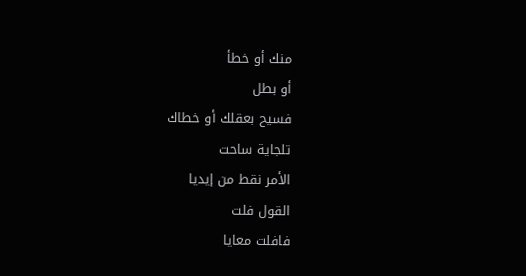منك أو خطأ
أو بطل
فسيح بعقلك أو خطاك
تلجاية ساحت
الأمر نقط من إيديا
القول فلت
فافلت معايا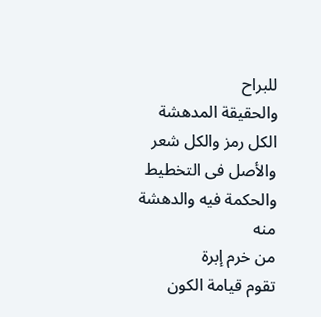للبراح
والحقيقة المدهشة
الكل رمز والكل شعر
والأصل فى التخطيط
والحكمة فيه والدهشة منه
من خرم إبرة
تقوم قيامة الكون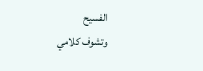الفسيح
وتشوف كلامي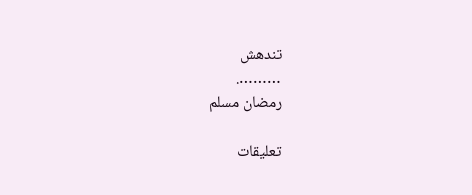تندهش
……….
رمضان مسلم

تعليقات